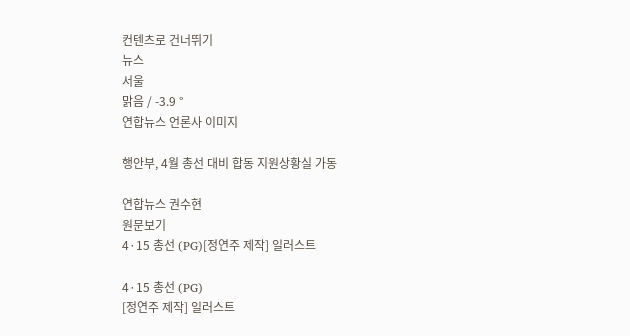컨텐츠로 건너뛰기
뉴스
서울
맑음 / -3.9 °
연합뉴스 언론사 이미지

행안부, 4월 총선 대비 합동 지원상황실 가동

연합뉴스 권수현
원문보기
4·15 총선 (PG)[정연주 제작] 일러스트

4·15 총선 (PG)
[정연주 제작] 일러스트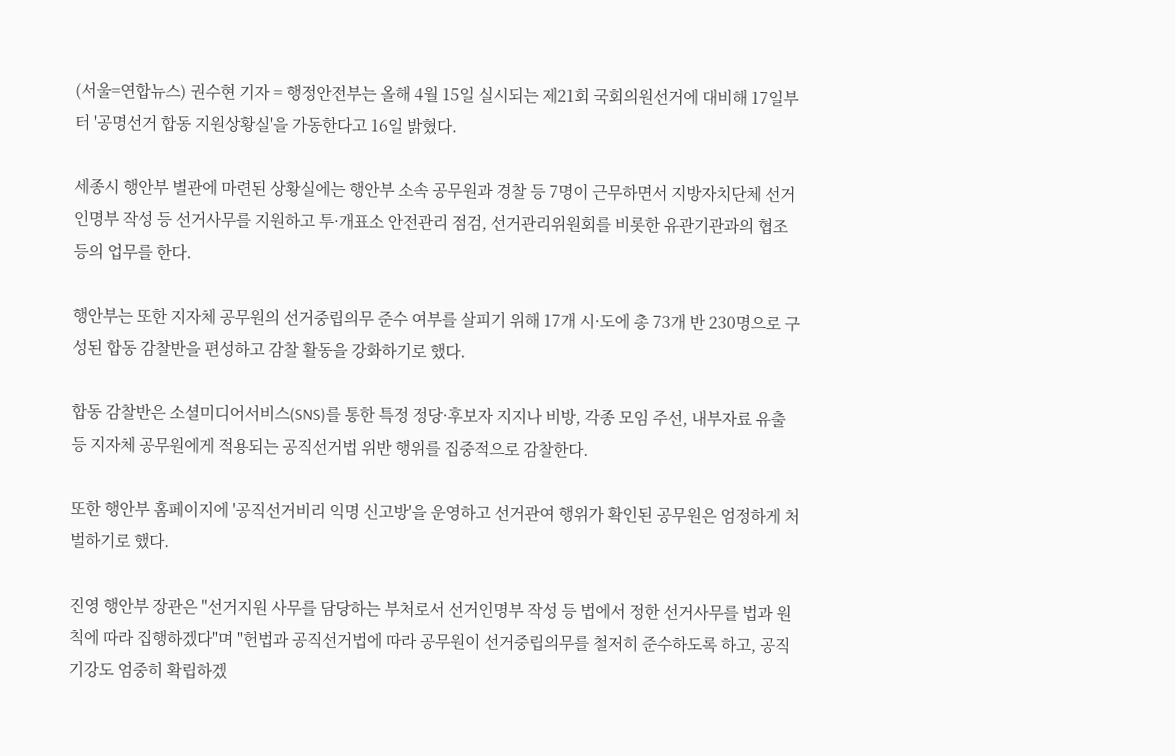(서울=연합뉴스) 권수현 기자 = 행정안전부는 올해 4월 15일 실시되는 제21회 국회의원선거에 대비해 17일부터 '공명선거 합동 지원상황실'을 가동한다고 16일 밝혔다.

세종시 행안부 별관에 마련된 상황실에는 행안부 소속 공무원과 경찰 등 7명이 근무하면서 지방자치단체 선거인명부 작성 등 선거사무를 지원하고 투·개표소 안전관리 점검, 선거관리위원회를 비롯한 유관기관과의 협조 등의 업무를 한다.

행안부는 또한 지자체 공무원의 선거중립의무 준수 여부를 살피기 위해 17개 시·도에 총 73개 반 230명으로 구성된 합동 감찰반을 편성하고 감찰 활동을 강화하기로 했다.

합동 감찰반은 소셜미디어서비스(SNS)를 통한 특정 정당·후보자 지지나 비방, 각종 모임 주선, 내부자료 유출 등 지자체 공무원에게 적용되는 공직선거법 위반 행위를 집중적으로 감찰한다.

또한 행안부 홈페이지에 '공직선거비리 익명 신고방'을 운영하고 선거관여 행위가 확인된 공무원은 엄정하게 처벌하기로 했다.

진영 행안부 장관은 "선거지원 사무를 담당하는 부처로서 선거인명부 작성 등 법에서 정한 선거사무를 법과 원칙에 따라 집행하겠다"며 "헌법과 공직선거법에 따라 공무원이 선거중립의무를 철저히 준수하도록 하고, 공직기강도 엄중히 확립하겠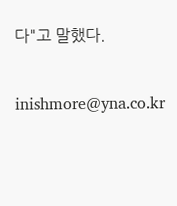다"고 말했다.

inishmore@yna.co.kr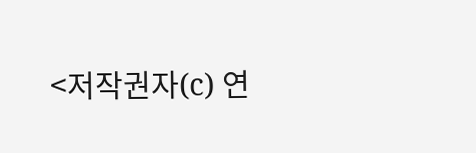<저작권자(c) 연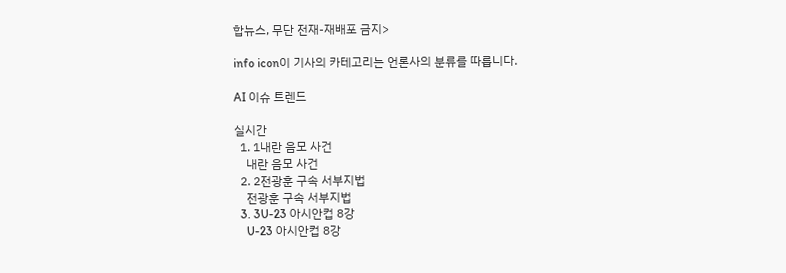합뉴스, 무단 전재-재배포 금지>

info icon이 기사의 카테고리는 언론사의 분류를 따릅니다.

AI 이슈 트렌드

실시간
  1. 1내란 음모 사건
    내란 음모 사건
  2. 2전광훈 구속 서부지법
    전광훈 구속 서부지법
  3. 3U-23 아시안컵 8강
    U-23 아시안컵 8강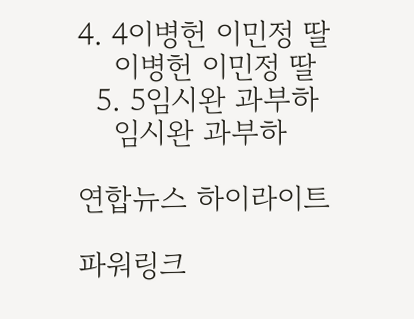4. 4이병헌 이민정 딸
    이병헌 이민정 딸
  5. 5임시완 과부하
    임시완 과부하

연합뉴스 하이라이트

파워링크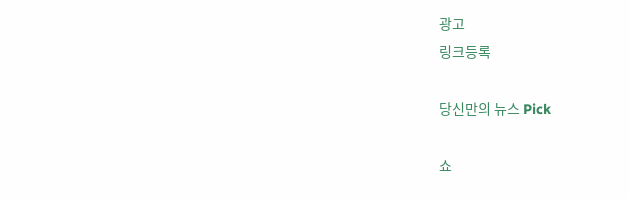광고
링크등록

당신만의 뉴스 Pick

쇼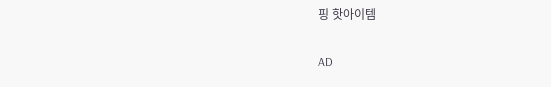핑 핫아이템

AD